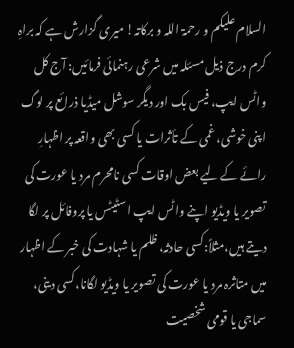السلام علیکم و رحمۃ اللہ و برکاتہ! میری گزارش ہے کہ براہِ کرم درج ذیل مسئلہ میں شرعی رہنمائی فرمائیں: آج کل واٹس ایپ، فیس بک اور دیگر سوشل میڈیا ذرائع پر لوگ اپنی خوشی، غمی کے تأثرات یا کسی بھی واقعہ پر اظہارِ رائے کے لیے بعض اوقات کسی نامحرم مرد یا عورت کی تصویر یا ویڈیو اپنے واٹس ایپ اسٹیٹس یا پروفائل پر لگا دیتے ہیں،مثلاً:کسی حادثہ، ظلم یا شہادت کی خبر کے اظہار میں متاثرہ مرد یا عورت کی تصویر یا ویڈیو لگانا،کسی دینی، سماجی یا قومی شخصیت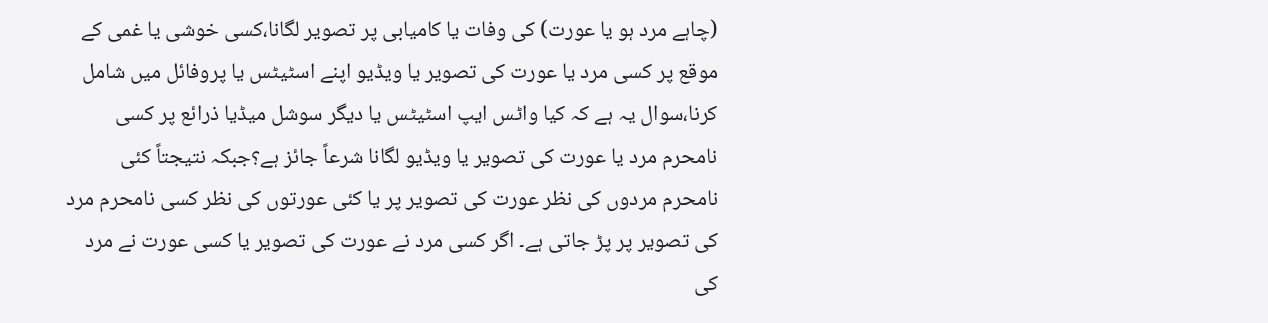(چاہے مرد ہو یا عورت) کی وفات یا کامیابی پر تصویر لگانا،کسی خوشی یا غمی کے موقع پر کسی مرد یا عورت کی تصویر یا ویڈیو اپنے اسٹیٹس یا پروفائل میں شامل کرنا،سوال یہ ہے کہ کیا واٹس ایپ اسٹیٹس یا دیگر سوشل میڈیا ذرائع پر کسی نامحرم مرد یا عورت کی تصویر یا ویڈیو لگانا شرعاً جائز ہے؟جبکہ نتیجتاً کئی نامحرم مردوں کی نظر عورت کی تصویر پر یا کئی عورتوں کی نظر کسی نامحرم مرد کی تصویر پر پڑ جاتی ہے۔ اگر کسی مرد نے عورت کی تصویر یا کسی عورت نے مرد کی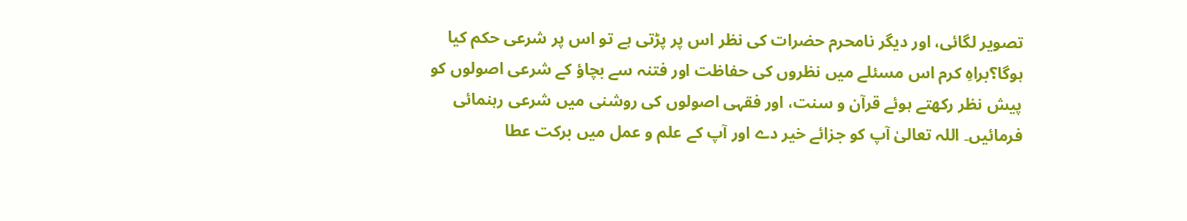تصویر لگائی، اور دیگر نامحرم حضرات کی نظر اس پر پڑتی ہے تو اس پر شرعی حکم کیا ہوگا؟براہِ کرم اس مسئلے میں نظروں کی حفاظت اور فتنہ سے بچاؤ کے شرعی اصولوں کو پیش نظر رکھتے ہوئے قرآن و سنت، اور فقہی اصولوں کی روشنی میں شرعی رہنمائی فرمائیں۔ اللہ تعالیٰ آپ کو جزائے خیر دے اور آپ کے علم و عمل میں برکت عطا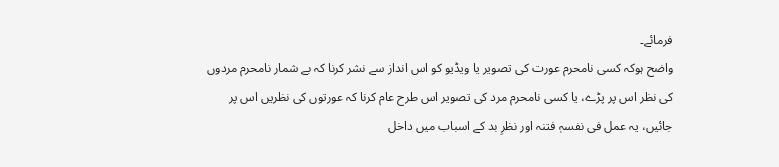فرمائے۔
واضح ہوکہ کسی نامحرم عورت کی تصویر یا ویڈیو کو اس انداز سے نشر کرنا کہ بے شمار نامحرم مردوں کی نظر اس پر پڑے، یا کسی نامحرم مرد کی تصویر اس طرح عام کرنا کہ عورتوں کی نظریں اس پر جائیں، یہ عمل فی نفسہٖ فتنہ اور نظرِ بد کے اسباب میں داخل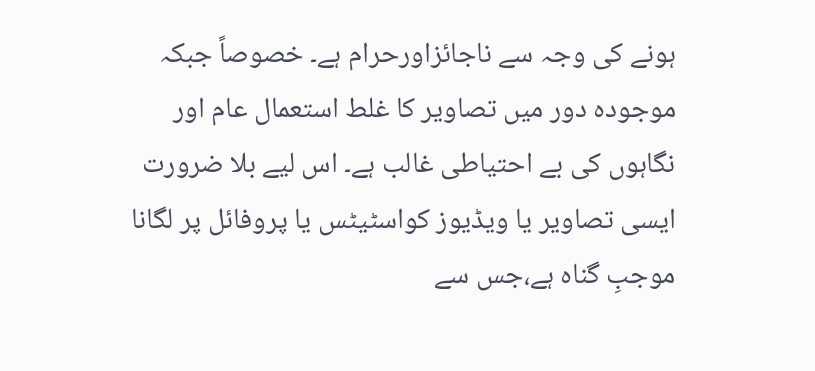ہونے کی وجہ سے ناجائزاورحرام ہے۔ خصوصاً جبکہ موجودہ دور میں تصاویر کا غلط استعمال عام اور نگاہوں کی بے احتیاطی غالب ہے۔ اس لیے بلا ضرورت ایسی تصاویر یا ویڈیوز کواسٹیٹس یا پروفائل پر لگانا موجبِ گناہ ہے،جس سے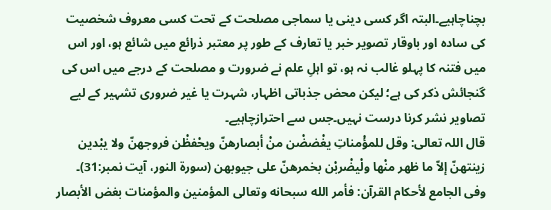بچناچاہیے۔البتہ اگر کسی دینی یا سماجی مصلحت کے تحت کسی معروف شخصیت کی سادہ اور باوقار تصویر خبر یا تعارف کے طور پر معتبر ذرائع میں شائع ہو، اور اس میں فتنہ کا پہلو غالب نہ ہو، تو اہلِ علم نے ضرورت و مصلحت کے درجے میں اس کی گنجائش ذکر کی ہے؛ لیکن محض جذباتی اظہار، شہرت یا غیر ضروری تشہیر کے لیے تصاویر نشر کرنا درست نہیں۔جس سے احترازچاہیے۔
قال اللہ تعالی: وقل للمؤْمناتِ يغْضضْن منْ أبصارهنّ ويحْفظْن فروجھنّ ولا يبْدين زينتھنّ إلاّ ما ظھر منْھا ولْيضْربْن بخمرهنّ على جيوبھن (سورۃ النور، آیت نمبر:31)۔
وفی الجامع لأحکام القرآن: فأمر الله سبحانه وتعالى المؤمنين والمؤمنات بغض الأبصار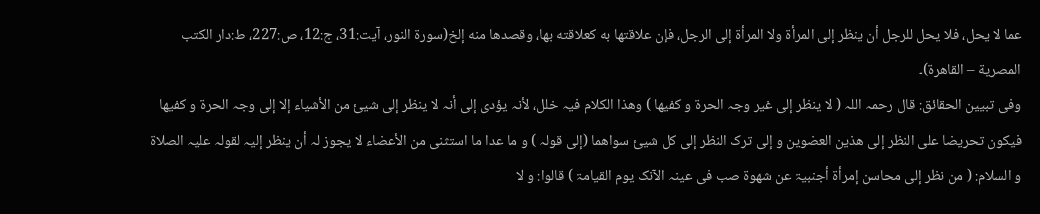عما لا يحل، فلا يحل للرجل أن ينظر إلى المرأة ولا المرأة إلى الرجل، فإن علاقتھا به كعلاقته بھا، وقصدها منه إلخ(سورۃ النور، آیت:31، ج:12، ص:227، ط:دار الكتب المصرية – القاهرة)۔
وفی تبیین الحقائق: قال رحمہ اللہ ( لا ینظر إلی غیر وجہ الحرۃ و کفیھا ) وھذا الکلام فیہ خلل، لأنہ یؤدی إلی أنہ لا ینظر إلی شیئ من الأشیاء إلا إلی وجہ الحرۃ و کفیھا فیکون تحریضا علی النظر إلی ھذین العضوین و إلی ترک النظر إلی کل شیئ سواھما (إلی قولہ ) و ما عدا ما استثنی من الأعضاء لا یجوز لہ أن ینظر إلیہ لقولہ علیہ الصلاۃ و السلام: ( من نظر إلی محاسن إمرأۃ أجنبیۃ عن شھوۃ صب فی عینہ الآنک یوم القیامۃ ) قالوا: و لا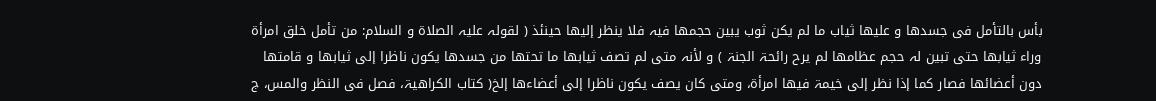بأس بالتأمل فی جسدھا و علیھا ثیاب ما لم یکن ثوب یبین حجمھا فیہ فلا ینظر إلیھا حینئذ ( لقولہ علیہ الصلاۃ و السلام: من تأمل خلق امرأۃ وراء ثیابھا حتی تبین لہ حجم عظامھا لم یرح رائحۃ الجنۃ ) و لأنہ متی لم تصف ثیابھا ما تحتھا من جسدھا یکون ناظرا إلی ثیابھا و قامتھا دون أعضائھا فصار کما إذا نظر إلی خیمۃ فیھا امرأۃ، ومتی کان یصف یکون ناظرا إلی أعضاءھا إلخ( کتاب الکراھیۃ، فصل فی النظر والمس، ج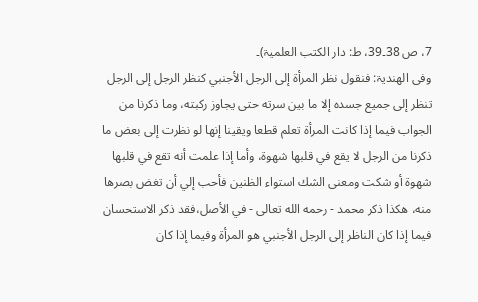7، ص 38۔39، ط: دار الکتب العلمیۃ)۔
وفی الھندیۃ: فنقول نظر المرأة إلى الرجل الأجنبي كنظر الرجل إلى الرجل تنظر إلى جميع جسده إلا ما بين سرته حتى يجاوز ركبته، وما ذكرنا من الجواب فيما إذا كانت المرأة تعلم قطعا ويقينا إنھا لو نظرت إلى بعض ما ذكرنا من الرجل لا يقع في قلبھا شھوة، وأما إذا علمت أنه تقع في قلبھا شھوة أو شكت ومعنى الشك استواء الظنين فأحب إلي أن تغض بصرها منه، هكذا ذكر محمد - رحمه الله تعالى - في الأصل،فقد ذكر الاستحسان فيما إذا كان الناظر إلى الرجل الأجنبي هو المرأة وفيما إذا كان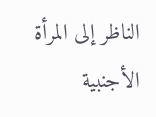الناظر إلى المرأة الأجنبية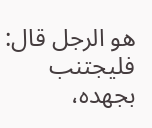هو الرجل قال: فليجتنب بجهده،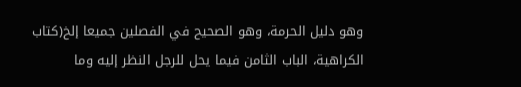وهو دليل الحرمة، وهو الصحيح في الفصلين جميعا إلخ(كتاب الكراهية، الباب الثامن فيما يحل للرجل النظر إليه وما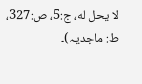لا يحل له، ج:5، ص:327، ط: ماجدیہ)۔